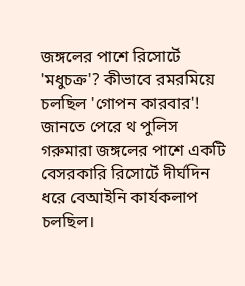জঙ্গলের পাশে রিসোর্টে 'মধুচক্র'? কীভাবে রমরমিয়ে চলছিল 'গোপন কারবার'! জানতে পেরে থ পুলিস
গরুমারা জঙ্গলের পাশে একটি বেসরকারি রিসোর্টে দীর্ঘদিন ধরে বেআইনি কার্যকলাপ চলছিল।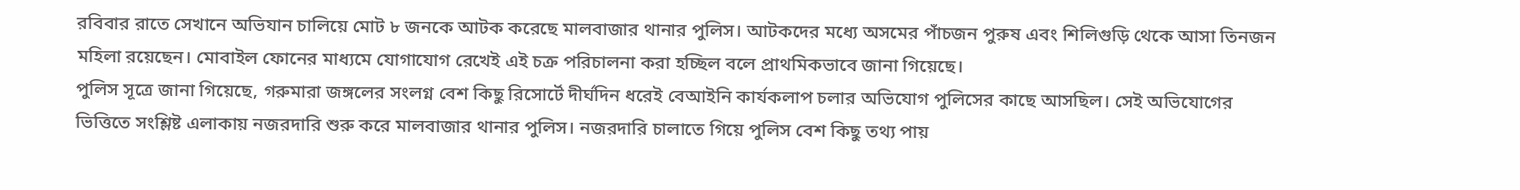রবিবার রাতে সেখানে অভিযান চালিয়ে মোট ৮ জনকে আটক করেছে মালবাজার থানার পুলিস। আটকদের মধ্যে অসমের পাঁচজন পুরুষ এবং শিলিগুড়ি থেকে আসা তিনজন মহিলা রয়েছেন। মোবাইল ফোনের মাধ্যমে যোগাযোগ রেখেই এই চক্র পরিচালনা করা হচ্ছিল বলে প্রাথমিকভাবে জানা গিয়েছে।
পুলিস সূত্রে জানা গিয়েছে, গরুমারা জঙ্গলের সংলগ্ন বেশ কিছু রিসোর্টে দীর্ঘদিন ধরেই বেআইনি কার্যকলাপ চলার অভিযোগ পুলিসের কাছে আসছিল। সেই অভিযোগের ভিত্তিতে সংশ্লিষ্ট এলাকায় নজরদারি শুরু করে মালবাজার থানার পুলিস। নজরদারি চালাতে গিয়ে পুলিস বেশ কিছু তথ্য পায়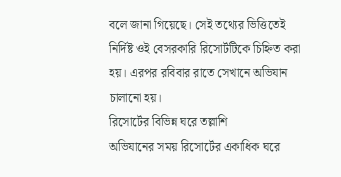বলে জানা গিয়েছে। সেই তথ্যের ভিত্তিতেই নির্দিষ্ট ওই বেসরকারি রিসোর্টটিকে চিহ্নিত করা হয়। এরপর রবিবার রাতে সেখানে অভিযান চালানো হয়।
রিসোর্টের বিভিন্ন ঘরে তল্লাশি
অভিযানের সময় রিসোর্টের একাধিক ঘরে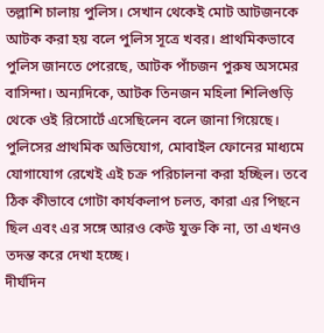তল্লাশি চালায় পুলিস। সেখান থেকেই মোট আটজনকে আটক করা হয় বলে পুলিস সূত্রে খবর। প্রাথমিকভাবে পুলিস জানতে পেরেছে, আটক পাঁচজন পুরুষ অসমের বাসিন্দা। অন্যদিকে, আটক তিনজন মহিলা শিলিগুড়ি থেকে ওই রিসোর্টে এসেছিলেন বলে জানা গিয়েছে। পুলিসের প্রাথমিক অভিযোগ, মোবাইল ফোনের মাধ্যমে যোগাযোগ রেখেই এই চক্র পরিচালনা করা হচ্ছিল। তবে ঠিক কীভাবে গোটা কার্যকলাপ চলত, কারা এর পিছনে ছিল এবং এর সঙ্গে আরও কেউ যুক্ত কি না, তা এখনও তদন্ত করে দেখা হচ্ছে।
দীর্ঘদিন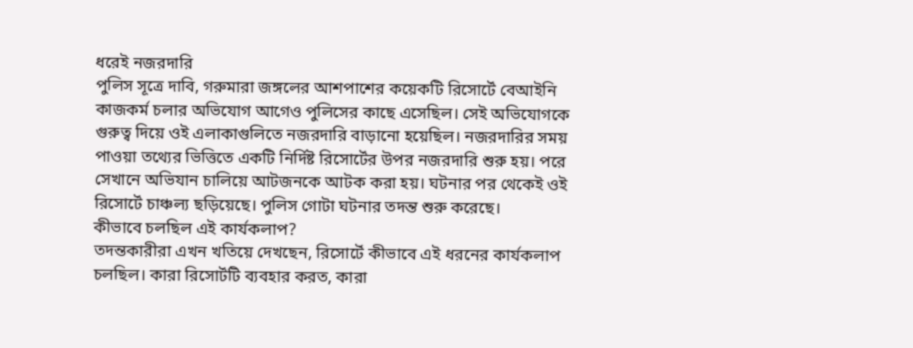ধরেই নজরদারি
পুলিস সূত্রে দাবি, গরুমারা জঙ্গলের আশপাশের কয়েকটি রিসোর্টে বেআইনি কাজকর্ম চলার অভিযোগ আগেও পুলিসের কাছে এসেছিল। সেই অভিযোগকে গুরুত্ব দিয়ে ওই এলাকাগুলিতে নজরদারি বাড়ানো হয়েছিল। নজরদারির সময় পাওয়া তথ্যের ভিত্তিতে একটি নির্দিষ্ট রিসোর্টের উপর নজরদারি শুরু হয়। পরে সেখানে অভিযান চালিয়ে আটজনকে আটক করা হয়। ঘটনার পর থেকেই ওই রিসোর্টে চাঞ্চল্য ছড়িয়েছে। পুলিস গোটা ঘটনার তদন্ত শুরু করেছে।
কীভাবে চলছিল এই কার্যকলাপ?
তদন্তকারীরা এখন খতিয়ে দেখছেন, রিসোর্টে কীভাবে এই ধরনের কার্যকলাপ চলছিল। কারা রিসোর্টটি ব্যবহার করত, কারা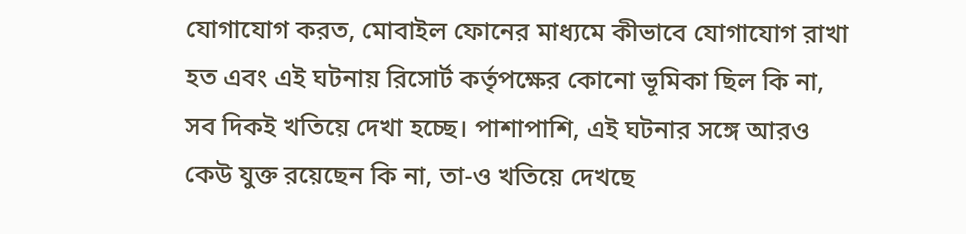যোগাযোগ করত, মোবাইল ফোনের মাধ্যমে কীভাবে যোগাযোগ রাখা হত এবং এই ঘটনায় রিসোর্ট কর্তৃপক্ষের কোনো ভূমিকা ছিল কি না, সব দিকই খতিয়ে দেখা হচ্ছে। পাশাপাশি, এই ঘটনার সঙ্গে আরও কেউ যুক্ত রয়েছেন কি না, তা-ও খতিয়ে দেখছে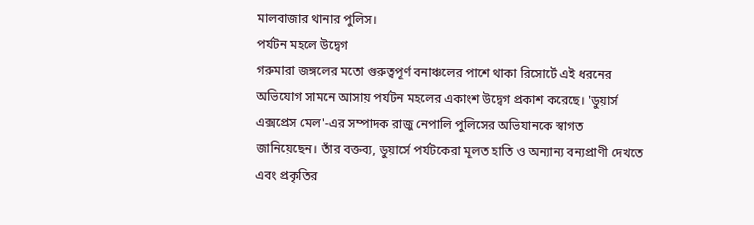মালবাজার থানার পুলিস।
পর্যটন মহলে উদ্বেগ
গরুমারা জঙ্গলের মতো গুরুত্বপূর্ণ বনাঞ্চলের পাশে থাকা রিসোর্টে এই ধরনের অভিযোগ সামনে আসায় পর্যটন মহলের একাংশ উদ্বেগ প্রকাশ করেছে। 'ডুয়ার্স এক্সপ্রেস মেল'-এর সম্পাদক রাজু নেপালি পুলিসের অভিযানকে স্বাগত জানিয়েছেন। তাঁর বক্তব্য, ডুয়ার্সে পর্যটকেরা মূলত হাতি ও অন্যান্য বন্যপ্রাণী দেখতে এবং প্রকৃতির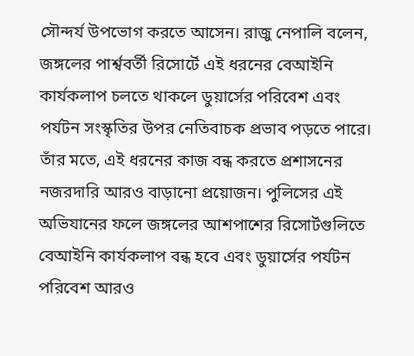সৌন্দর্য উপভোগ করতে আসেন। রাজু নেপালি বলেন, জঙ্গলের পার্শ্ববর্তী রিসোর্টে এই ধরনের বেআইনি কার্যকলাপ চলতে থাকলে ডুয়ার্সের পরিবেশ এবং পর্যটন সংস্কৃতির উপর নেতিবাচক প্রভাব পড়তে পারে। তাঁর মতে, এই ধরনের কাজ বন্ধ করতে প্রশাসনের নজরদারি আরও বাড়ানো প্রয়োজন। পুলিসের এই অভিযানের ফলে জঙ্গলের আশপাশের রিসোর্টগুলিতে বেআইনি কার্যকলাপ বন্ধ হবে এবং ডুয়ার্সের পর্যটন পরিবেশ আরও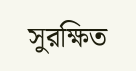সুরক্ষিত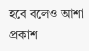হবে বলেও আশা প্রকাশ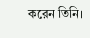করেন তিনি।